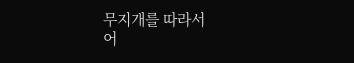무지개를 따라서
어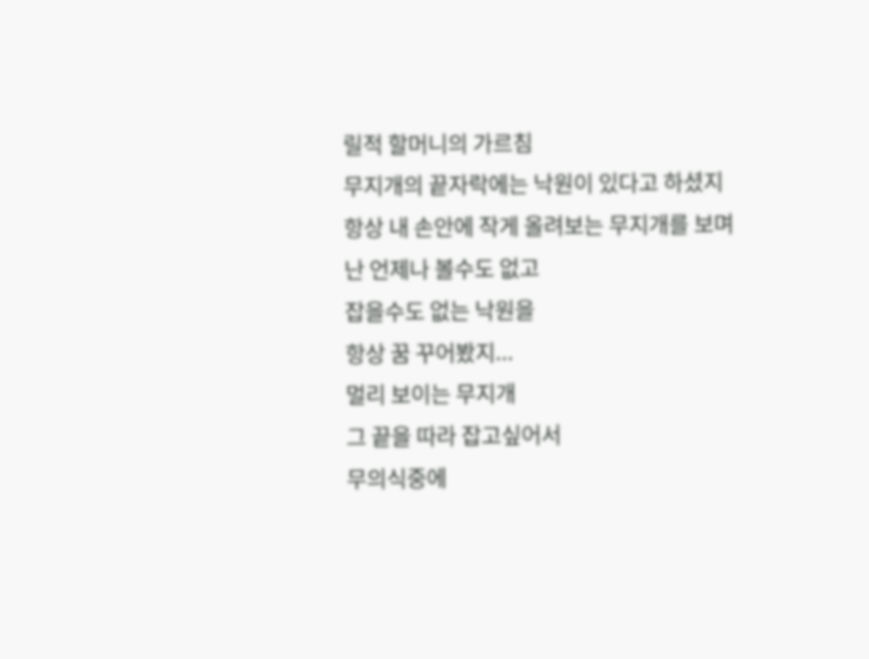릴적 할머니의 가르침
무지개의 끝자락에는 낙원이 있다고 하셨지
항상 내 손안에 작게 올려보는 무지개를 보며
난 언제나 볼수도 없고
잡을수도 없는 낙원을
항상 꿈 꾸어봤지...
멀리 보이는 무지개
그 끝을 따라 잡고싶어서
무의식중에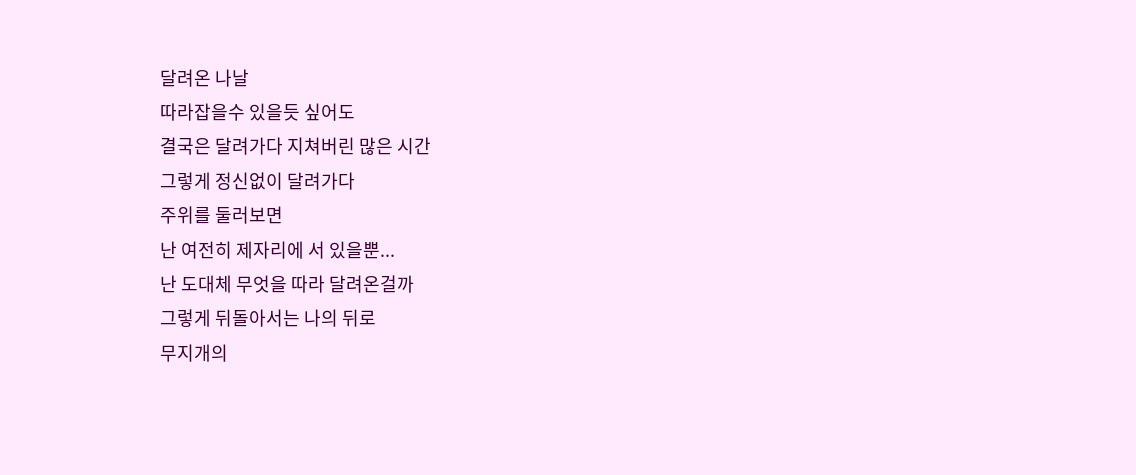달려온 나날
따라잡을수 있을듯 싶어도
결국은 달려가다 지쳐버린 많은 시간
그렇게 정신없이 달려가다
주위를 둘러보면
난 여전히 제자리에 서 있을뿐...
난 도대체 무엇을 따라 달려온걸까
그렇게 뒤돌아서는 나의 뒤로
무지개의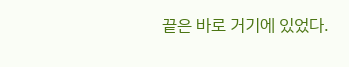끝은 바로 거기에 있었다.